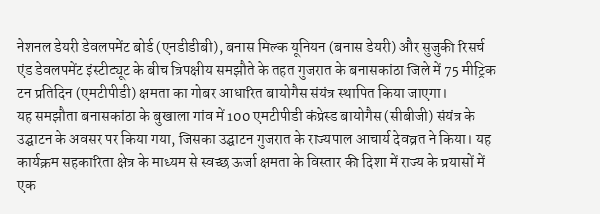नेशनल डेयरी डेवलपमेंट बोर्ड (एनडीडीबी), बनास मिल्क यूनियन (बनास डेयरी) और सुजुकी रिसर्च एंड डेवलपमेंट इंस्टीट्यूट के बीच त्रिपक्षीय समझौते के तहत गुजरात के बनासकांठा जिले में 75 मीट्रिक टन प्रतिदिन (एमटीपीडी) क्षमता का गोबर आधारित बायोगैस संयंत्र स्थापित किया जाएगा।
यह समझौता बनासकांठा के बुखाला गांव में 100 एमटीपीडी कंप्रेस्ड बायोगैस (सीबीजी) संयंत्र के उद्घाटन के अवसर पर किया गया, जिसका उद्घाटन गुजरात के राज्यपाल आचार्य देवव्रत ने किया। यह कार्यक्रम सहकारिता क्षेत्र के माध्यम से स्वच्छ ऊर्जा क्षमता के विस्तार की दिशा में राज्य के प्रयासों में एक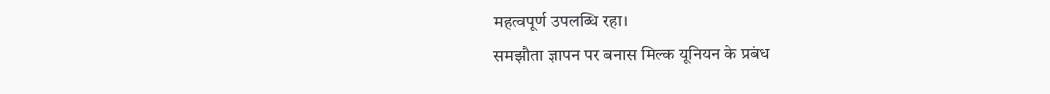महत्वपूर्ण उपलब्धि रहा।
समझौता ज्ञापन पर बनास मिल्क यूनियन के प्रबंध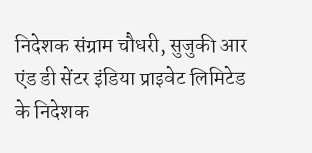निदेशक संग्राम चौधरी, सुजुकी आर एंड डी सेंटर इंडिया प्राइवेट लिमिटेड के निदेशक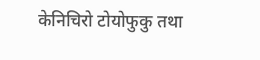केनिचिरो टोयोफुकु तथा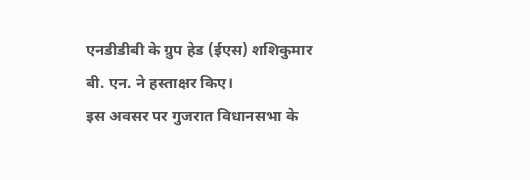एनडीडीबी के ग्रुप हेड (ईएस) शशिकुमार बी. एन. ने हस्ताक्षर किए।
इस अवसर पर गुजरात विधानसभा के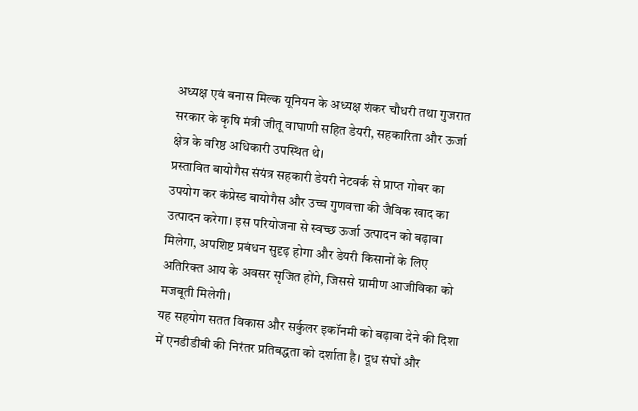अध्यक्ष एवं बनास मिल्क यूनियन के अध्यक्ष शंकर चौधरी तथा गुजरात सरकार के कृषि मंत्री जीतू वाघाणी सहित डेयरी, सहकारिता और ऊर्जा क्षेत्र के वरिष्ठ अधिकारी उपस्थित थे।
प्रस्तावित बायोगैस संयंत्र सहकारी डेयरी नेटवर्क से प्राप्त गोबर का उपयोग कर कंप्रेस्ड बायोगैस और उच्च गुणवत्ता की जैविक खाद का उत्पादन करेगा। इस परियोजना से स्वच्छ ऊर्जा उत्पादन को बढ़ावा मिलेगा, अपशिष्ट प्रबंधन सुदृढ़ होगा और डेयरी किसानों के लिए अतिरिक्त आय के अवसर सृजित होंगे, जिससे ग्रामीण आजीविका को मजबूती मिलेगी।
यह सहयोग सतत विकास और सर्कुलर इकॉनमी को बढ़ावा देने की दिशा में एनडीडीबी की निरंतर प्रतिबद्धता को दर्शाता है। दूध संघों और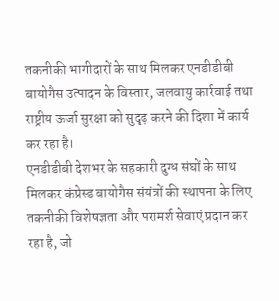तकनीकी भागीदारों के साथ मिलकर एनडीडीबी बायोगैस उत्पादन के विस्तार, जलवायु कार्रवाई तथा राष्ट्रीय ऊर्जा सुरक्षा को सुदृढ़ करने की दिशा में कार्य कर रहा है।
एनडीडीबी देशभर के सहकारी दुग्ध संघों के साथ मिलकर कंप्रेस्ड बायोगैस संयंत्रों की स्थापना के लिए तकनीकी विशेषज्ञता और परामर्श सेवाएं प्रदान कर रहा है, जो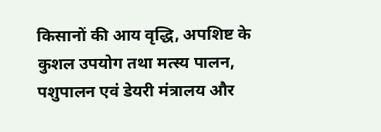किसानों की आय वृद्धि, अपशिष्ट के कुशल उपयोग तथा मत्स्य पालन, पशुपालन एवं डेयरी मंत्रालय और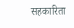सहकारिता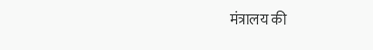मंत्रालय की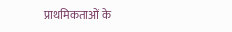प्राथमिकताओं के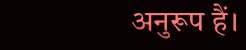अनुरूप हैं।